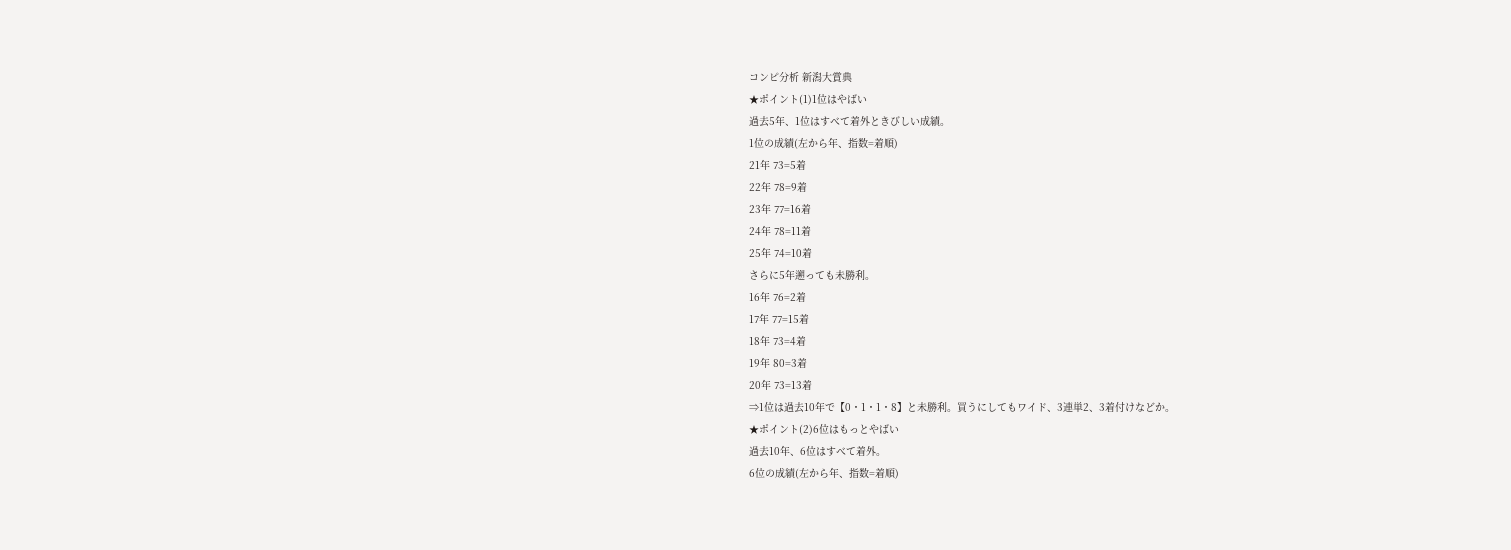コンピ分析 新潟大賞典
★ポイント(1)1位はやばい
過去5年、1位はすべて着外ときびしい成績。
1位の成績(左から年、指数=着順)
21年 73=5着
22年 78=9着
23年 77=16着
24年 78=11着
25年 74=10着
さらに5年遡っても未勝利。
16年 76=2着
17年 77=15着
18年 73=4着
19年 80=3着
20年 73=13着
⇒1位は過去10年で【0・1・1・8】と未勝利。買うにしてもワイド、3連単2、3着付けなどか。
★ポイント(2)6位はもっとやばい
過去10年、6位はすべて着外。
6位の成績(左から年、指数=着順)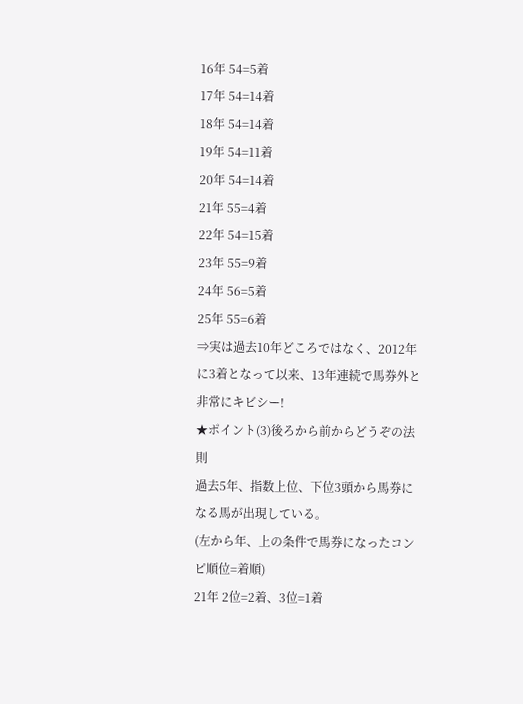16年 54=5着
17年 54=14着
18年 54=14着
19年 54=11着
20年 54=14着
21年 55=4着
22年 54=15着
23年 55=9着
24年 56=5着
25年 55=6着
⇒実は過去10年どころではなく、2012年に3着となって以来、13年連続で馬券外と非常にキビシー!
★ポイント(3)後ろから前からどうぞの法則
過去5年、指数上位、下位3頭から馬券になる馬が出現している。
(左から年、上の条件で馬券になったコンピ順位=着順)
21年 2位=2着、3位=1着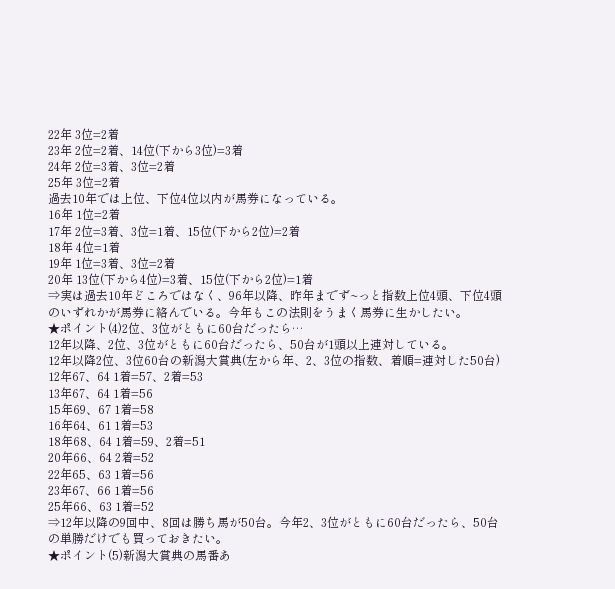22年 3位=2着
23年 2位=2着、14位(下から3位)=3着
24年 2位=3着、3位=2着
25年 3位=2着
過去10年では上位、下位4位以内が馬券になっている。
16年 1位=2着
17年 2位=3着、3位=1着、15位(下から2位)=2着
18年 4位=1着
19年 1位=3着、3位=2着
20年 13位(下から4位)=3着、15位(下から2位)=1着
⇒実は過去10年どころではなく、96年以降、昨年までず~っと指数上位4頭、下位4頭のいずれかが馬券に絡んでいる。今年もこの法則をうまく馬券に生かしたい。
★ポイント(4)2位、3位がともに60台だったら…
12年以降、2位、3位がともに60台だったら、50台が1頭以上連対している。
12年以降2位、3位60台の新潟大賞典(左から年、2、3位の指数、着順=連対した50台)
12年67、64 1着=57、2着=53
13年67、64 1着=56
15年69、67 1着=58
16年64、61 1着=53
18年68、64 1着=59、2着=51
20年66、64 2着=52
22年65、63 1着=56
23年67、66 1着=56
25年66、63 1着=52
⇒12年以降の9回中、8回は勝ち馬が50台。今年2、3位がともに60台だったら、50台の単勝だけでも買っておきたい。
★ポイント(5)新潟大賞典の馬番あ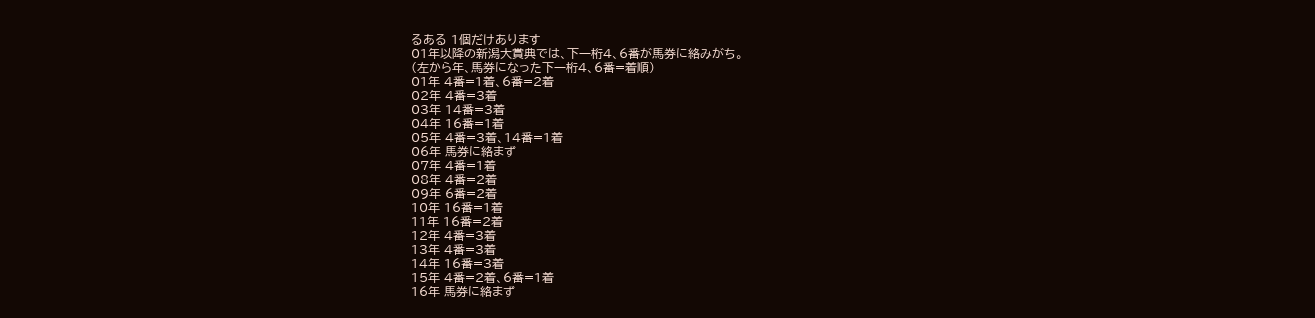るある 1個だけあります
01年以降の新潟大賞典では、下一桁4、6番が馬券に絡みがち。
(左から年、馬券になった下一桁4、6番=着順)
01年 4番=1着、6番=2着
02年 4番=3着
03年 14番=3着
04年 16番=1着
05年 4番=3着、14番=1着
06年 馬券に絡まず
07年 4番=1着
08年 4番=2着
09年 6番=2着
10年 16番=1着
11年 16番=2着
12年 4番=3着
13年 4番=3着
14年 16番=3着
15年 4番=2着、6番=1着
16年 馬券に絡まず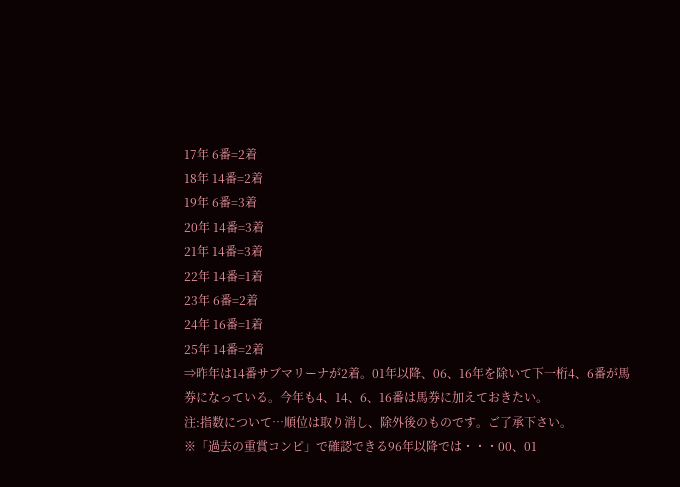17年 6番=2着
18年 14番=2着
19年 6番=3着
20年 14番=3着
21年 14番=3着
22年 14番=1着
23年 6番=2着
24年 16番=1着
25年 14番=2着
⇒昨年は14番サブマリーナが2着。01年以降、06、16年を除いて下一桁4、6番が馬券になっている。今年も4、14、6、16番は馬券に加えておきたい。
注:指数について…順位は取り消し、除外後のものです。ご了承下さい。
※「過去の重賞コンピ」で確認できる96年以降では・・・00、01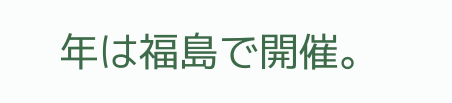年は福島で開催。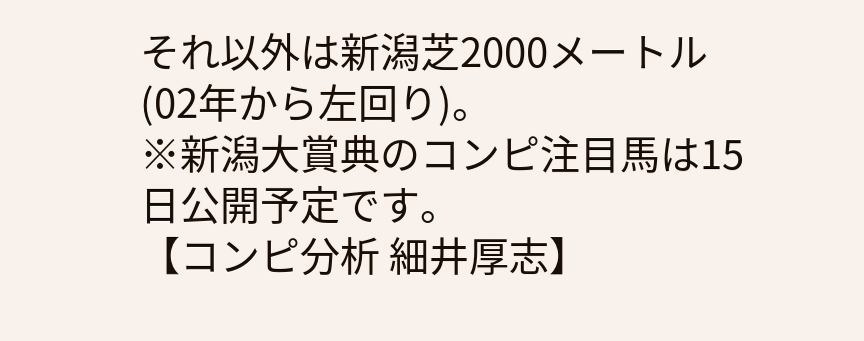それ以外は新潟芝2000メートル(02年から左回り)。
※新潟大賞典のコンピ注目馬は15日公開予定です。
【コンピ分析 細井厚志】